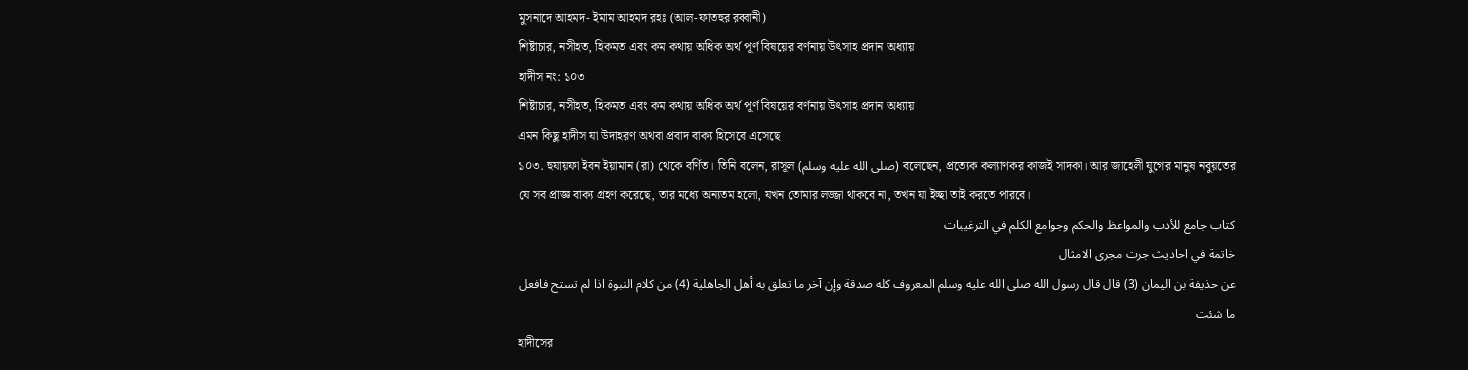মুসনাদে আহমদ- ইমাম আহমদ রহঃ (আল-ফাতহুর রব্বানী)
শিষ্টাচার, নসীহত, হিকমত এবং কম কথায় অধিক অর্থ পূর্ণ বিষয়ের বর্ণনায় উৎসাহ প্রদান অধ্যায়
হাদীস নং: ১০৩
শিষ্টাচার, নসীহত, হিকমত এবং কম কথায় অধিক অর্থ পূর্ণ বিষয়ের বর্ণনায় উৎসাহ প্রদান অধ্যায়
এমন কিছু হাদীস যা উদাহরণ অথবা প্রবাদ বাক্য হিসেবে এসেছে
১০৩. হুযায়ফা ইবন ইয়ামান (রা) থেকে বর্ণিত। তিনি বলেন, রাসূল (صلى الله عليه وسلم) বলেছেন, প্রত্যেক কল্যাণকর কাজই সাদকা। আর জাহেলী যুগের মানুষ নবুয়তের যে সব প্রাজ্ঞ বাক্য গ্রহণ করেছে, তার মধ্যে অন্যতম হলো, যখন তোমার লজ্জা থাকবে না, তখন যা ইচ্ছা তাই করতে পারবে।
كتاب جامع للأدب والمواعظ والحكم وجوامع الكلم في الترغيبات
خاتمة في احاديث جرت مجرى الامثال
عن حذيفة بن اليمان (3) قال قال رسول الله صلى الله عليه وسلم المعروف كله صدقة وإن آخر ما تعلق به أهل الجاهلية (4) من كلام النبوة اذا لم تستح فافعل ما شئت
হাদীসের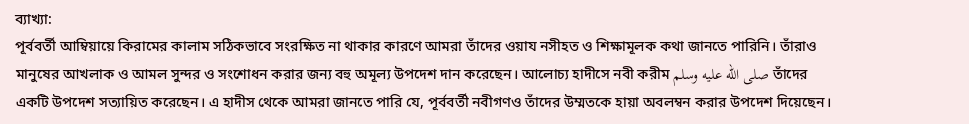ব্যাখ্যা:
পূর্ববর্তী আম্বিয়ায়ে কিরামের কালাম সঠিকভাবে সংরক্ষিত না থাকার কারণে আমরা তাঁদের ওয়ায নসীহত ও শিক্ষামূলক কথা জানতে পারিনি। তাঁরাও মানুষের আখলাক ও আমল সুন্দর ও সংশোধন করার জন্য বহু অমূল্য উপদেশ দান করেছেন। আলোচ্য হাদীসে নবী করীম صلى الله عليه وسلم তাঁদের একটি উপদেশ সত্যায়িত করেছেন। এ হাদীস থেকে আমরা জানতে পারি যে, পূর্ববর্তী নবীগণও তাঁদের উম্মতকে হায়া অবলম্বন করার উপদেশ দিয়েছেন।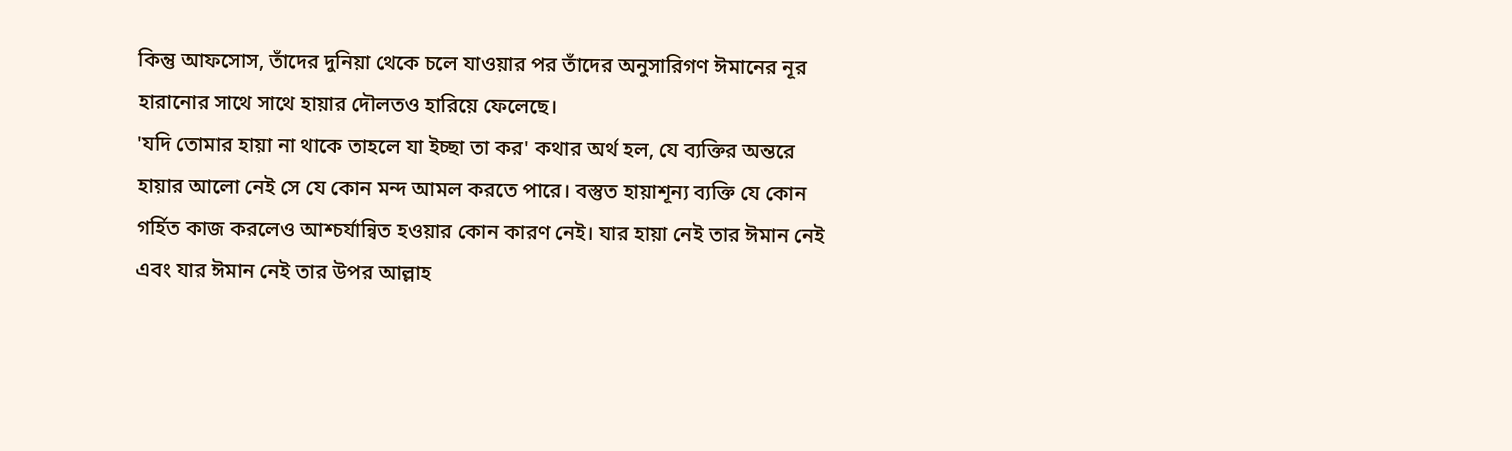কিন্তু আফসোস, তাঁদের দুনিয়া থেকে চলে যাওয়ার পর তাঁদের অনুসারিগণ ঈমানের নূর হারানোর সাথে সাথে হায়ার দৌলতও হারিয়ে ফেলেছে।
'যদি তোমার হায়া না থাকে তাহলে যা ইচ্ছা তা কর' কথার অর্থ হল, যে ব্যক্তির অন্তরে হায়ার আলো নেই সে যে কোন মন্দ আমল করতে পারে। বস্তুত হায়াশূন্য ব্যক্তি যে কোন গর্হিত কাজ করলেও আশ্চর্যান্বিত হওয়ার কোন কারণ নেই। যার হায়া নেই তার ঈমান নেই এবং যার ঈমান নেই তার উপর আল্লাহ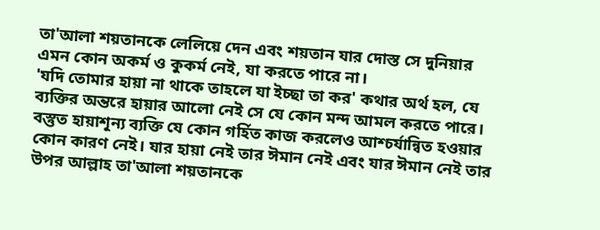তা'আলা শয়তানকে লেলিয়ে দেন এবং শয়তান যার দোস্ত সে দুনিয়ার এমন কোন অকর্ম ও কুকর্ম নেই, যা করতে পারে না।
'যদি তোমার হায়া না থাকে তাহলে যা ইচ্ছা তা কর' কথার অর্থ হল, যে ব্যক্তির অন্তরে হায়ার আলো নেই সে যে কোন মন্দ আমল করতে পারে। বস্তুত হায়াশূন্য ব্যক্তি যে কোন গর্হিত কাজ করলেও আশ্চর্যান্বিত হওয়ার কোন কারণ নেই। যার হায়া নেই তার ঈমান নেই এবং যার ঈমান নেই তার উপর আল্লাহ তা'আলা শয়তানকে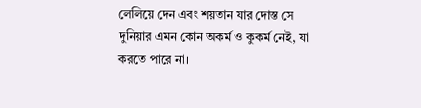লেলিয়ে দেন এবং শয়তান যার দোস্ত সে দুনিয়ার এমন কোন অকর্ম ও কুকর্ম নেই, যা করতে পারে না।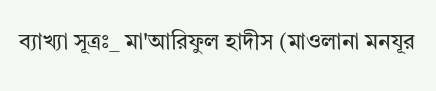ব্যাখ্যা সূত্রঃ_ মা'আরিফুল হাদীস (মাওলানা মনযূর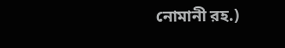নোমানী রহ.)